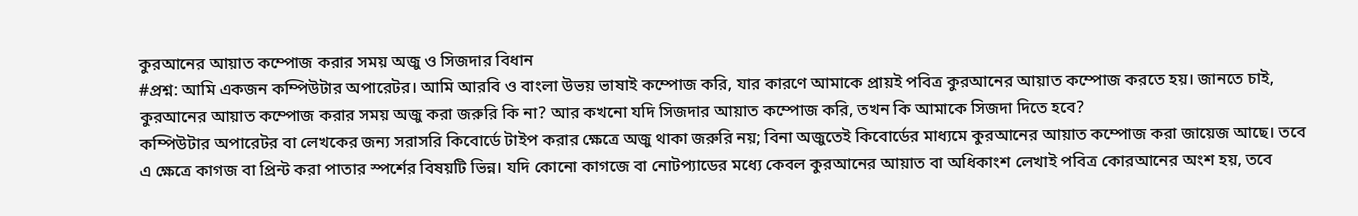কুরআনের আয়াত কম্পোজ করার সময় অজু ও সিজদার বিধান
#প্রশ্ন: আমি একজন কম্পিউটার অপারেটর। আমি আরবি ও বাংলা উভয় ভাষাই কম্পোজ করি, যার কারণে আমাকে প্রায়ই পবিত্র কুরআনের আয়াত কম্পোজ করতে হয়। জানতে চাই, কুরআনের আয়াত কম্পোজ করার সময় অজু করা জরুরি কি না? আর কখনো যদি সিজদার আয়াত কম্পোজ করি, তখন কি আমাকে সিজদা দিতে হবে?
কম্পিউটার অপারেটর বা লেখকের জন্য সরাসরি কিবোর্ডে টাইপ করার ক্ষেত্রে অজু থাকা জরুরি নয়; বিনা অজুতেই কিবোর্ডের মাধ্যমে কুরআনের আয়াত কম্পোজ করা জায়েজ আছে। তবে এ ক্ষেত্রে কাগজ বা প্রিন্ট করা পাতার স্পর্শের বিষয়টি ভিন্ন। যদি কোনো কাগজে বা নোটপ্যাডের মধ্যে কেবল কুরআনের আয়াত বা অধিকাংশ লেখাই পবিত্র কোরআনের অংশ হয়, তবে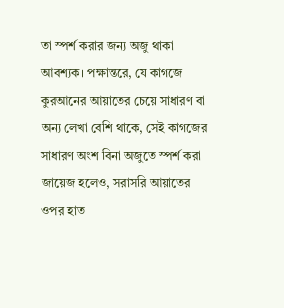তা স্পর্শ করার জন্য অজু থাকা আবশ্যক। পক্ষান্তরে, যে কাগজে কুরআনের আয়াতের চেয়ে সাধারণ বা অন্য লেখা বেশি থাকে, সেই কাগজের সাধারণ অংশ বিনা অজুতে স্পর্শ করা জায়েজ হলেও, সরাসরি আয়াতের ওপর হাত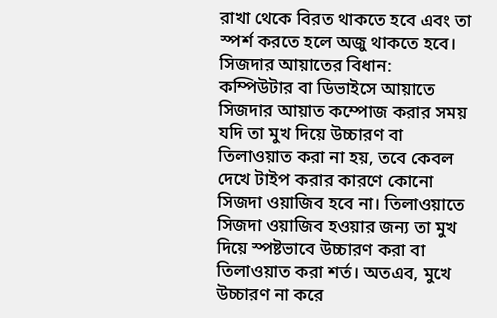রাখা থেকে বিরত থাকতে হবে এবং তা স্পর্শ করতে হলে অজু থাকতে হবে।
সিজদার আয়াতের বিধান:
কম্পিউটার বা ডিভাইসে আয়াতে সিজদার আয়াত কম্পোজ করার সময় যদি তা মুখ দিয়ে উচ্চারণ বা তিলাওয়াত করা না হয়, তবে কেবল দেখে টাইপ করার কারণে কোনো সিজদা ওয়াজিব হবে না। তিলাওয়াতে সিজদা ওয়াজিব হওয়ার জন্য তা মুখ দিয়ে স্পষ্টভাবে উচ্চারণ করা বা তিলাওয়াত করা শর্ত। অতএব, মুখে উচ্চারণ না করে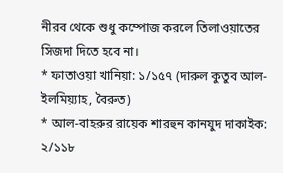নীরব থেকে শুধু কম্পোজ করলে তিলাওয়াতের সিজদা দিতে হবে না।
* ফাতাওয়া খানিয়া: ১/১৫৭ (দারুল কুতুব আল-ইলমিয়্যাহ, বৈরুত)
* আল-বাহরুর রায়েক শারহুন কানযুদ দাকাইক: ২/১১৮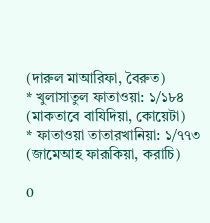(দারুল মাআরিফা, বৈরুত)
* খুলাসাতুল ফাতাওয়া: ১/১৮৪ (মাকতাবে বাযিদিয়া, কোয়েটা)
* ফাতাওয়া তাতারখানিয়া: ১/৭৭৩ (জামেআহ ফারূকিয়া, করাচি)

0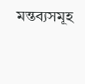মন্তব্যসমূহ